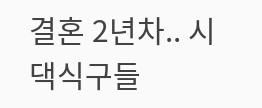결혼 2년차.. 시댁식구들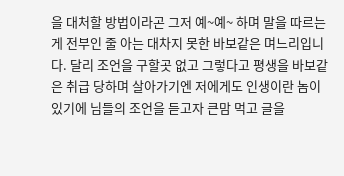을 대처할 방법이라곤 그저 예~예~ 하며 말을 따르는게 전부인 줄 아는 대차지 못한 바보같은 며느리입니다. 달리 조언을 구할곳 없고 그렇다고 평생을 바보같은 취급 당하며 살아가기엔 저에게도 인생이란 놈이 있기에 님들의 조언을 듣고자 큰맘 먹고 글을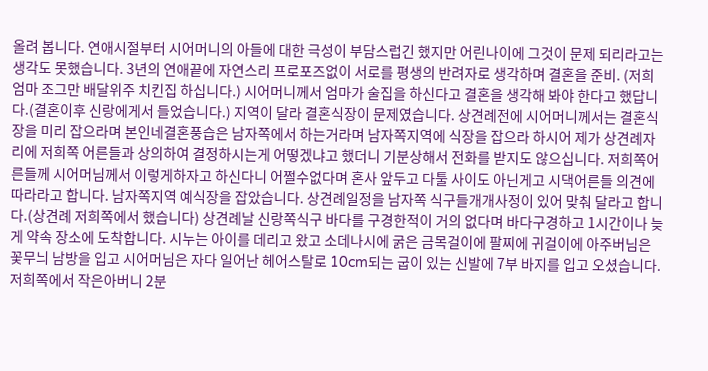올려 봅니다. 연애시절부터 시어머니의 아들에 대한 극성이 부담스럽긴 했지만 어린나이에 그것이 문제 되리라고는 생각도 못했습니다. 3년의 연애끝에 자연스리 프로포즈없이 서로를 평생의 반려자로 생각하며 결혼을 준비. (저희 엄마 조그만 배달위주 치킨집 하십니다.) 시어머니께서 엄마가 술집을 하신다고 결혼을 생각해 봐야 한다고 했답니다.(결혼이후 신랑에게서 들었습니다.) 지역이 달라 결혼식장이 문제였습니다. 상견례전에 시어머니께서는 결혼식장을 미리 잡으라며 본인네결혼풍습은 남자쪽에서 하는거라며 남자쪽지역에 식장을 잡으라 하시어 제가 상견례자리에 저희쪽 어른들과 상의하여 결정하시는게 어떻겠냐고 했더니 기분상해서 전화를 받지도 않으십니다. 저희쪽어른들께 시어머님께서 이렇게하자고 하신다니 어쩔수없다며 혼사 앞두고 다툴 사이도 아닌게고 시댁어른들 의견에 따라라고 합니다. 남자쪽지역 예식장을 잡았습니다. 상견례일정을 남자쪽 식구들개개사정이 있어 맞춰 달라고 합니다.(상견례 저희쪽에서 했습니다) 상견례날 신랑쪽식구 바다를 구경한적이 거의 없다며 바다구경하고 1시간이나 늦게 약속 장소에 도착합니다. 시누는 아이를 데리고 왔고 소데나시에 굵은 금목걸이에 팔찌에 귀걸이에 아주버님은 꽃무늬 남방을 입고 시어머님은 자다 일어난 헤어스탈로 10cm되는 굽이 있는 신발에 7부 바지를 입고 오셨습니다. 저희쪽에서 작은아버니 2분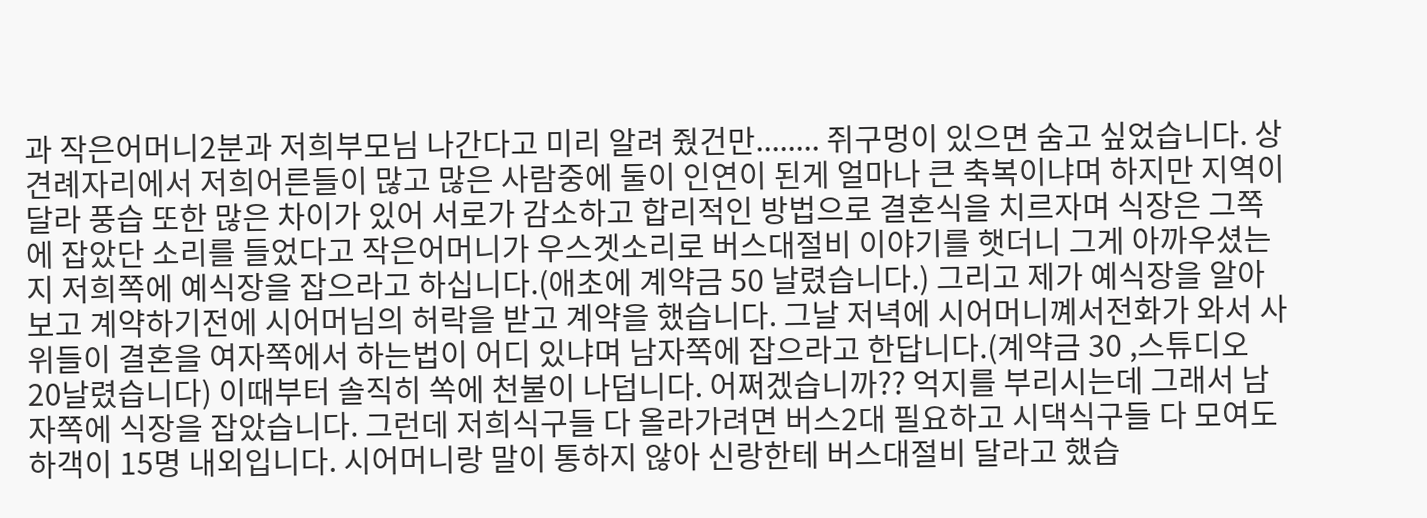과 작은어머니2분과 저희부모님 나간다고 미리 알려 줬건만........ 쥐구멍이 있으면 숨고 싶었습니다. 상견례자리에서 저희어른들이 많고 많은 사람중에 둘이 인연이 된게 얼마나 큰 축복이냐며 하지만 지역이 달라 풍습 또한 많은 차이가 있어 서로가 감소하고 합리적인 방법으로 결혼식을 치르자며 식장은 그쪽에 잡았단 소리를 들었다고 작은어머니가 우스겟소리로 버스대절비 이야기를 햇더니 그게 아까우셨는지 저희쪽에 예식장을 잡으라고 하십니다.(애초에 계약금 50 날렸습니다.) 그리고 제가 예식장을 알아보고 계약하기전에 시어머님의 허락을 받고 계약을 했습니다. 그날 저녁에 시어머니꼐서전화가 와서 사위들이 결혼을 여자쪽에서 하는법이 어디 있냐며 남자쪽에 잡으라고 한답니다.(계약금 30 ,스튜디오 20날렸습니다) 이때부터 솔직히 쏙에 천불이 나덥니다. 어쩌겠습니까?? 억지를 부리시는데 그래서 남자쪽에 식장을 잡았습니다. 그런데 저희식구들 다 올라가려면 버스2대 필요하고 시댁식구들 다 모여도 하객이 15명 내외입니다. 시어머니랑 말이 통하지 않아 신랑한테 버스대절비 달라고 했습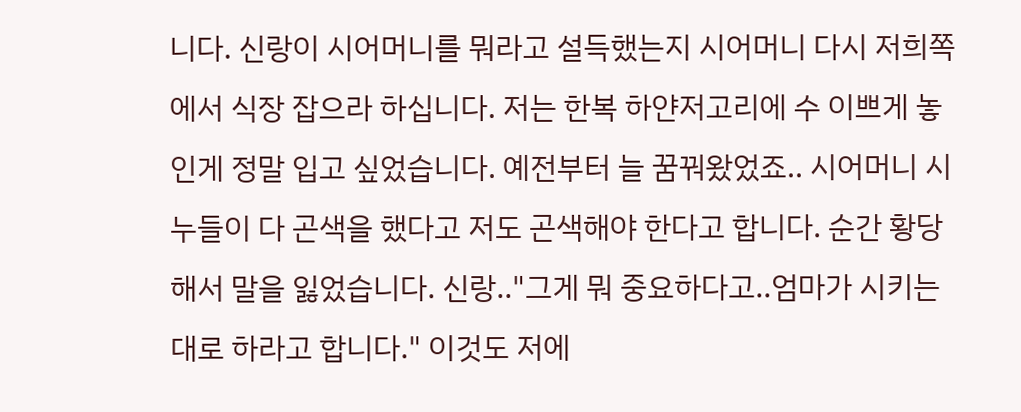니다. 신랑이 시어머니를 뭐라고 설득했는지 시어머니 다시 저희쪽에서 식장 잡으라 하십니다. 저는 한복 하얀저고리에 수 이쁘게 놓인게 정말 입고 싶었습니다. 예전부터 늘 꿈꿔왔었죠.. 시어머니 시누들이 다 곤색을 했다고 저도 곤색해야 한다고 합니다. 순간 황당해서 말을 잃었습니다. 신랑.."그게 뭐 중요하다고..엄마가 시키는대로 하라고 합니다." 이것도 저에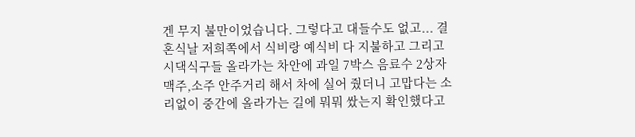겐 무지 불만이었습니다. 그렇다고 대들수도 없고... 결혼식날 저희쪽에서 식비랑 예식비 다 지불하고 그리고 시댁식구들 올라가는 차안에 과일 7박스 음료수 2상자 맥주,소주 안주거리 해서 차에 실어 줬더니 고맙다는 소리없이 중간에 올라가는 길에 뭐뭐 쌌는지 확인했다고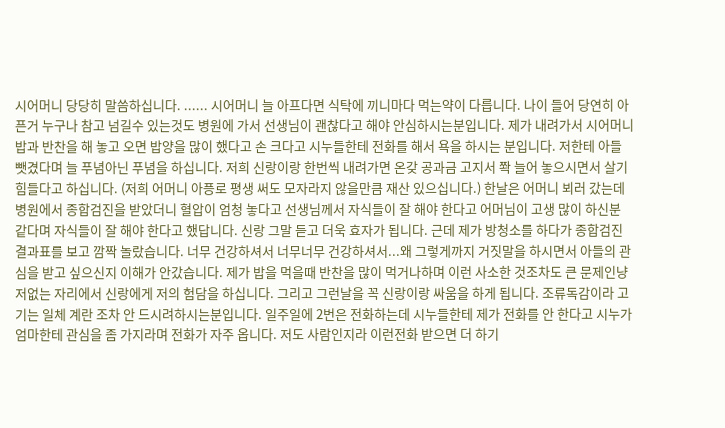시어머니 당당히 말씀하십니다. ...... 시어머니 늘 아프다면 식탁에 끼니마다 먹는약이 다릅니다. 나이 들어 당연히 아픈거 누구나 참고 넘길수 있는것도 병원에 가서 선생님이 괜찮다고 해야 안심하시는분입니다. 제가 내려가서 시어머니 밥과 반찬을 해 놓고 오면 밥양을 많이 했다고 손 크다고 시누들한테 전화를 해서 욕을 하시는 분입니다. 저한테 아들 뺏겼다며 늘 푸념아닌 푸념을 하십니다. 저희 신랑이랑 한번씩 내려가면 온갖 공과금 고지서 쫙 늘어 놓으시면서 살기 힘들다고 하십니다. (저희 어머니 아픙로 평생 써도 모자라지 않을만큼 재산 있으십니다.) 한날은 어머니 뵈러 갔는데 병원에서 종합검진을 받았더니 혈압이 엄청 놓다고 선생님께서 자식들이 잘 해야 한다고 어머님이 고생 많이 하신분 같다며 자식들이 잘 해야 한다고 했답니다. 신랑 그말 듣고 더욱 효자가 됩니다. 근데 제가 방청소를 하다가 종합검진결과표를 보고 깜짝 놀랐습니다. 너무 건강하셔서 너무너무 건강하셔서...왜 그렇게까지 거짓말을 하시면서 아들의 관심을 받고 싶으신지 이해가 안갔습니다. 제가 밥을 먹을때 반찬을 많이 먹거나하며 이런 사소한 것조차도 큰 문제인냥 저없는 자리에서 신랑에게 저의 험담을 하십니다. 그리고 그런날을 꼭 신랑이랑 싸움을 하게 됩니다. 조류독감이라 고기는 일체 계란 조차 안 드시려하시는분입니다. 일주일에 2번은 전화하는데 시누들한테 제가 전화를 안 한다고 시누가 엄마한테 관심을 좀 가지라며 전화가 자주 옵니다. 저도 사람인지라 이런전화 받으면 더 하기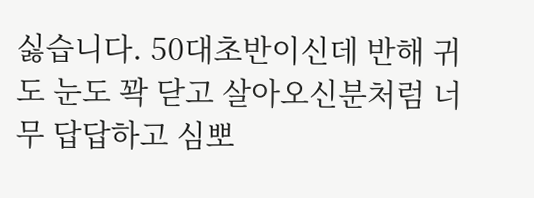싫습니다. 50대초반이신데 반해 귀도 눈도 꽉 닫고 살아오신분처럼 너무 답답하고 심뽀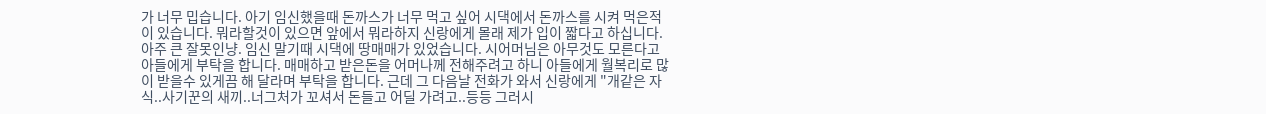가 너무 밉습니다. 아기 임신했을때 돈까스가 너무 먹고 싶어 시댁에서 돈까스를 시켜 먹은적이 있습니다. 뭐라할것이 있으면 앞에서 뭐라하지 신랑에게 몰래 제가 입이 짧다고 하십니다. 아주 큰 잘못인냥. 임신 말기때 시댁에 땅매매가 있었습니다. 시어머님은 아무것도 모른다고 아들에게 부탁을 합니다. 매매하고 받은돈을 어머나께 전해주려고 하니 아들에게 월복리로 많이 받을수 있게끔 해 달라며 부탁을 합니다. 근데 그 다음날 전화가 와서 신랑에게 "개같은 자식..사기꾼의 새끼..너그처가 꼬셔서 돈들고 어딜 가려고..등등 그러시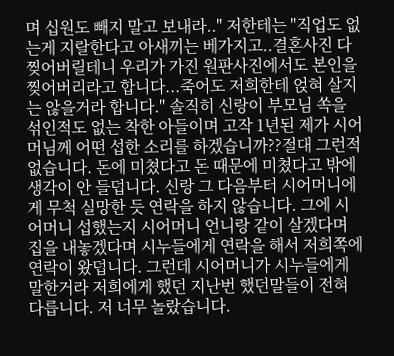며 십원도 빼지 말고 보내라.." 저한테는 "직업도 없는게 지랄한다고 아새끼는 베가지고..결혼사진 다 찢어버릴테니 우리가 가진 원판사진에서도 본인을 찢어버리라고 합니다...죽어도 저희한테 얹혀 살지는 않을거라 합니다." 솔직히 신랑이 부모님 쏙을 섞인적도 없는 착한 아들이며 고작 1년된 제가 시어머님께 어떤 섭한 소리를 하겠습니까??절대 그런적없습니다. 돈에 미쳤다고 돈 때문에 미쳤다고 밖에 생각이 안 들덥니다. 신랑 그 다음부터 시어머니에게 무척 실망한 듯 연락을 하지 않습니다. 그에 시어머니 섭했는지 시어머니 언니랑 같이 살겠다며 집을 내놓겠다며 시누들에게 연락을 해서 저희쪽에 연락이 왔덥니다. 그런데 시어머니가 시누들에게 말한거라 저희에게 했던 지난번 했던말들이 전혀 다릅니다. 저 너무 놀랐습니다.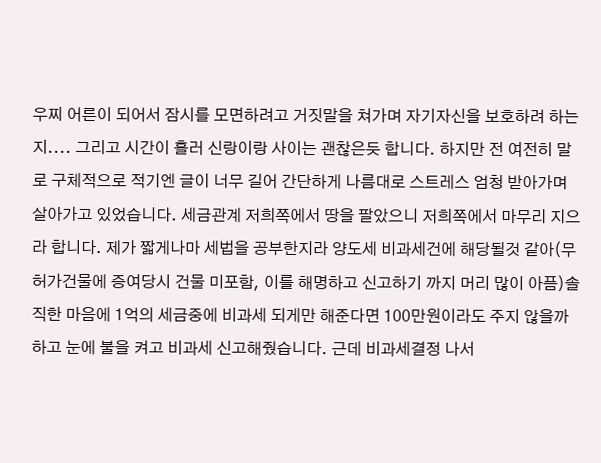우찌 어른이 되어서 잠시를 모면하려고 거짓말을 쳐가며 자기자신을 보호하려 하는지.... 그리고 시간이 흘러 신랑이랑 사이는 괜찮은듯 합니다. 하지만 전 여전히 말로 구체적으로 적기엔 글이 너무 길어 간단하게 나름대로 스트레스 엄청 받아가며 살아가고 있었습니다. 세금관계 저희쪽에서 땅을 팔았으니 저희쪽에서 마무리 지으라 합니다. 제가 짧게나마 세법을 공부한지라 양도세 비과세건에 해당될것 같아(무허가건물에 증여당시 건물 미포함, 이를 해명하고 신고하기 까지 머리 많이 아픔)솔직한 마음에 1억의 세금중에 비과세 되게만 해준다면 100만원이라도 주지 않을까하고 눈에 불을 켜고 비과세 신고해줬습니다. 근데 비과세결정 나서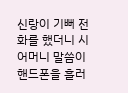신랑이 기뻐 전화를 했더니 시어머니 말씀이 핸드폰을 흘러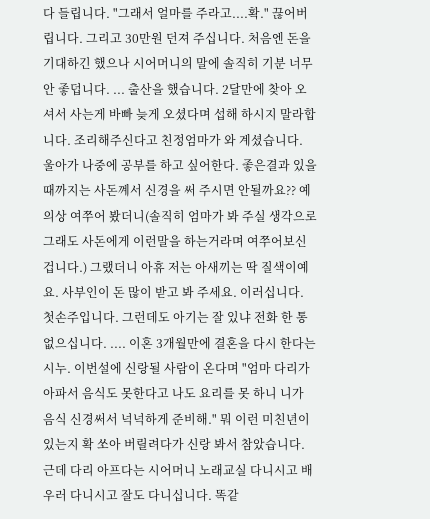다 들립니다. "그래서 얼마를 주라고....확." 끊어버립니다. 그리고 30만원 던져 주십니다. 처음엔 돈을 기대하긴 했으나 시어머니의 말에 솔직히 기분 너무 안 좋덥니다. ... 출산을 했습니다. 2달만에 찾아 오셔서 사는게 바빠 늦게 오셨다며 섭해 하시지 말라합니다. 조리해주신다고 친정엄마가 와 계셨습니다. 울아가 나중에 공부를 하고 싶어한다. 좋은결과 있을때까지는 사돈꼐서 신경을 써 주시면 안될까요?? 예의상 여쭈어 봤더니(솔직히 엄마가 봐 주실 생각으로 그래도 사돈에게 이런말을 하는거라며 여쭈어보신겁니다.) 그랬더니 아휴 저는 아새끼는 딱 질색이예요. 사부인이 돈 많이 받고 봐 주세요. 이러십니다. 첫손주입니다. 그런데도 아기는 잘 있냐 전화 한 통 없으십니다. .... 이혼 3개월만에 결혼을 다시 한다는 시누. 이번설에 신랑될 사람이 온다며 "엄마 다리가 아파서 음식도 못한다고 나도 요리를 못 하니 니가 음식 신경써서 넉넉하게 준비해." 뭐 이런 미친년이 있는지 확 쏘아 버릴려다가 신랑 봐서 참았습니다. 근데 다리 아프다는 시어머니 노래교실 다니시고 배우러 다니시고 잘도 다니십니다. 똑같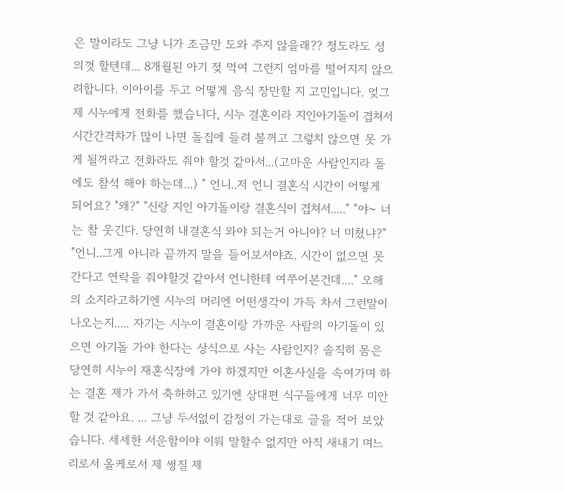은 말이라도 그냥 니가 조금만 도와 주지 않을래?? 정도라도 성의껏 할텐데... 8개월된 아기 젖 먹여 그런지 엄마를 떨어지지 않으려합니다. 이아이를 두고 어떻게 음식 장만할 지 고민입니다. 엊그제 시누에게 전화를 했습니다, 시누 결혼이라 지인아기돌이 겹쳐서 시간간격차가 많이 나면 돌집에 들려 볼꺼고 그렇치 않으면 못 가게 될꺼라고 전화라도 줘야 할것 같아서...(고마운 사람인지라 돌에도 참석 해야 하는데...) " 언니..저 언니 결혼식 시간이 어떻게 되어요? "왜?" "신랑 지인 아기돌이랑 결혼식이 겹쳐서....." "야~ 너는 참 웃긴다. 당연히 내결혼식 와야 되는거 아니야? 너 미쳤냐?" "언니..그게 아니라 끝까지 말을 들어보셔야죠. 시간이 없으면 못간다고 연락을 줘야할것 같아서 언니한테 여쭈어본건데...." 오해의 소지라고하기엔 시누의 머리엔 어떤생각이 가득 차서 그런말이 나오는지..... 자기는 시누이 결혼이랑 가까운 사람의 아기돌이 있으면 아기돌 가야 한다는 상식으로 사는 사람인지? 솔직히 몸은 당연히 시누이 재혼식장에 가야 하겠지만 이혼사실을 속여가며 하는 결혼 제가 가서 축하하고 있기엔 상대편 식구들에게 너무 미안할 것 같아요. ... 그냥 두서없이 감정이 가는대로 글을 적어 보았습니다. 세세한 서운함이야 이뤄 말할수 없지만 아직 새내기 며느리로서 올케로서 제 썽질 제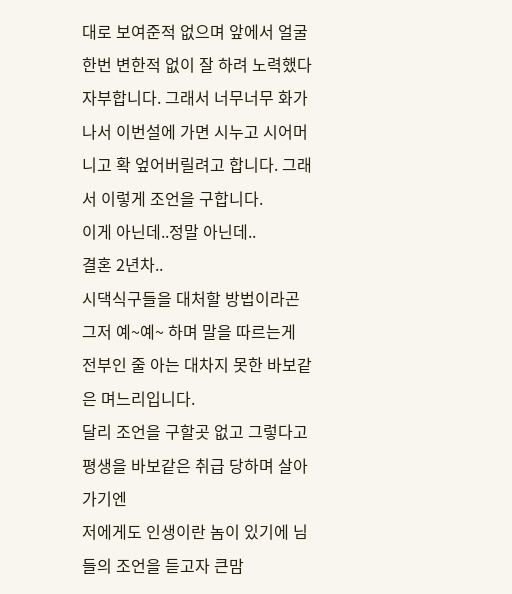대로 보여준적 없으며 앞에서 얼굴한번 변한적 없이 잘 하려 노력했다 자부합니다. 그래서 너무너무 화가 나서 이번설에 가면 시누고 시어머니고 확 엎어버릴려고 합니다. 그래서 이렇게 조언을 구합니다.
이게 아닌데..정말 아닌데..
결혼 2년차..
시댁식구들을 대처할 방법이라곤 그저 예~예~ 하며 말을 따르는게 전부인 줄 아는 대차지 못한 바보같은 며느리입니다.
달리 조언을 구할곳 없고 그렇다고 평생을 바보같은 취급 당하며 살아가기엔
저에게도 인생이란 놈이 있기에 님들의 조언을 듣고자 큰맘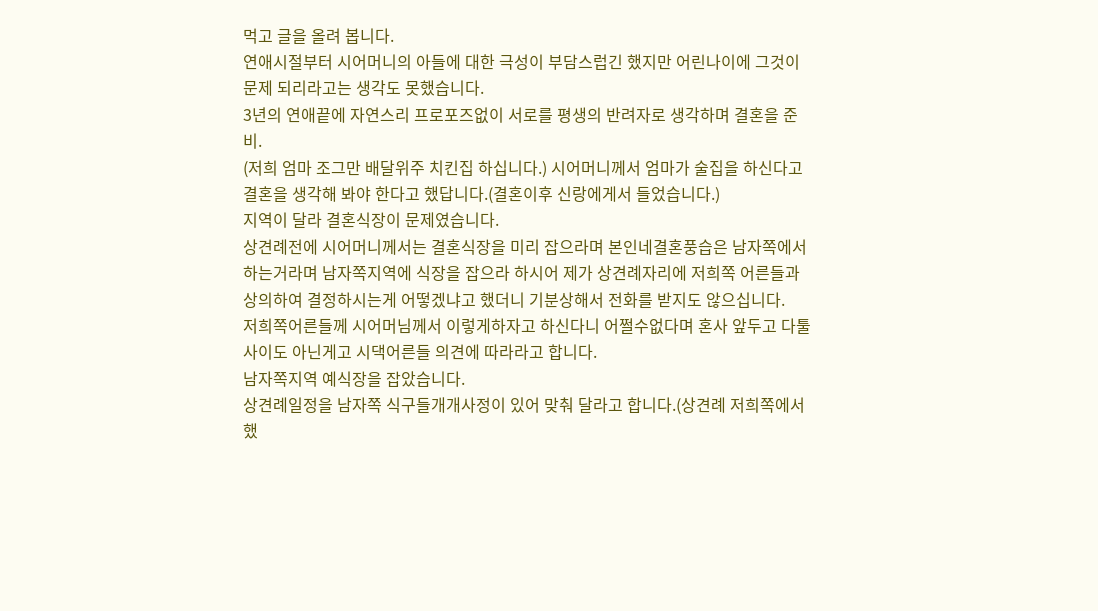먹고 글을 올려 봅니다.
연애시절부터 시어머니의 아들에 대한 극성이 부담스럽긴 했지만 어린나이에 그것이 문제 되리라고는 생각도 못했습니다.
3년의 연애끝에 자연스리 프로포즈없이 서로를 평생의 반려자로 생각하며 결혼을 준비.
(저희 엄마 조그만 배달위주 치킨집 하십니다.) 시어머니께서 엄마가 술집을 하신다고 결혼을 생각해 봐야 한다고 했답니다.(결혼이후 신랑에게서 들었습니다.)
지역이 달라 결혼식장이 문제였습니다.
상견례전에 시어머니께서는 결혼식장을 미리 잡으라며 본인네결혼풍습은 남자쪽에서 하는거라며 남자쪽지역에 식장을 잡으라 하시어 제가 상견례자리에 저희쪽 어른들과 상의하여 결정하시는게 어떻겠냐고 했더니 기분상해서 전화를 받지도 않으십니다.
저희쪽어른들께 시어머님께서 이렇게하자고 하신다니 어쩔수없다며 혼사 앞두고 다툴 사이도 아닌게고 시댁어른들 의견에 따라라고 합니다.
남자쪽지역 예식장을 잡았습니다.
상견례일정을 남자쪽 식구들개개사정이 있어 맞춰 달라고 합니다.(상견례 저희쪽에서 했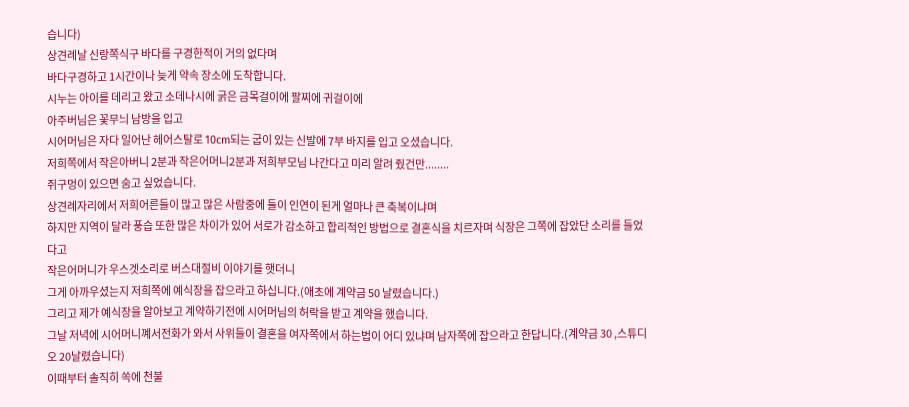습니다)
상견례날 신랑쪽식구 바다를 구경한적이 거의 없다며
바다구경하고 1시간이나 늦게 약속 장소에 도착합니다.
시누는 아이를 데리고 왔고 소데나시에 굵은 금목걸이에 팔찌에 귀걸이에
아주버님은 꽃무늬 남방을 입고
시어머님은 자다 일어난 헤어스탈로 10cm되는 굽이 있는 신발에 7부 바지를 입고 오셨습니다.
저희쪽에서 작은아버니 2분과 작은어머니2분과 저희부모님 나간다고 미리 알려 줬건만........
쥐구멍이 있으면 숨고 싶었습니다.
상견례자리에서 저희어른들이 많고 많은 사람중에 둘이 인연이 된게 얼마나 큰 축복이냐며
하지만 지역이 달라 풍습 또한 많은 차이가 있어 서로가 감소하고 합리적인 방법으로 결혼식을 치르자며 식장은 그쪽에 잡았단 소리를 들었다고
작은어머니가 우스겟소리로 버스대절비 이야기를 햇더니
그게 아까우셨는지 저희쪽에 예식장을 잡으라고 하십니다.(애초에 계약금 50 날렸습니다.)
그리고 제가 예식장을 알아보고 계약하기전에 시어머님의 허락을 받고 계약을 했습니다.
그날 저녁에 시어머니꼐서전화가 와서 사위들이 결혼을 여자쪽에서 하는법이 어디 있냐며 남자쪽에 잡으라고 한답니다.(계약금 30 ,스튜디오 20날렸습니다)
이때부터 솔직히 쏙에 천불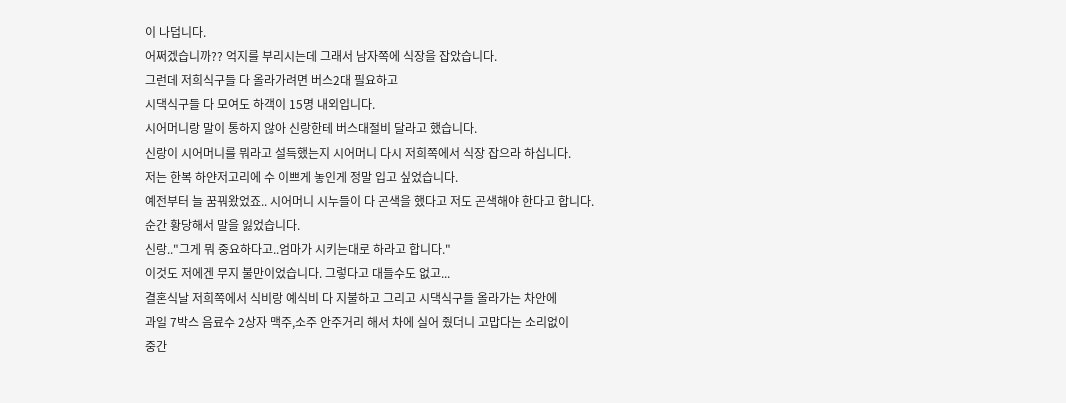이 나덥니다.
어쩌겠습니까?? 억지를 부리시는데 그래서 남자쪽에 식장을 잡았습니다.
그런데 저희식구들 다 올라가려면 버스2대 필요하고
시댁식구들 다 모여도 하객이 15명 내외입니다.
시어머니랑 말이 통하지 않아 신랑한테 버스대절비 달라고 했습니다.
신랑이 시어머니를 뭐라고 설득했는지 시어머니 다시 저희쪽에서 식장 잡으라 하십니다.
저는 한복 하얀저고리에 수 이쁘게 놓인게 정말 입고 싶었습니다.
예전부터 늘 꿈꿔왔었죠.. 시어머니 시누들이 다 곤색을 했다고 저도 곤색해야 한다고 합니다.
순간 황당해서 말을 잃었습니다.
신랑.."그게 뭐 중요하다고..엄마가 시키는대로 하라고 합니다."
이것도 저에겐 무지 불만이었습니다. 그렇다고 대들수도 없고...
결혼식날 저희쪽에서 식비랑 예식비 다 지불하고 그리고 시댁식구들 올라가는 차안에
과일 7박스 음료수 2상자 맥주,소주 안주거리 해서 차에 실어 줬더니 고맙다는 소리없이
중간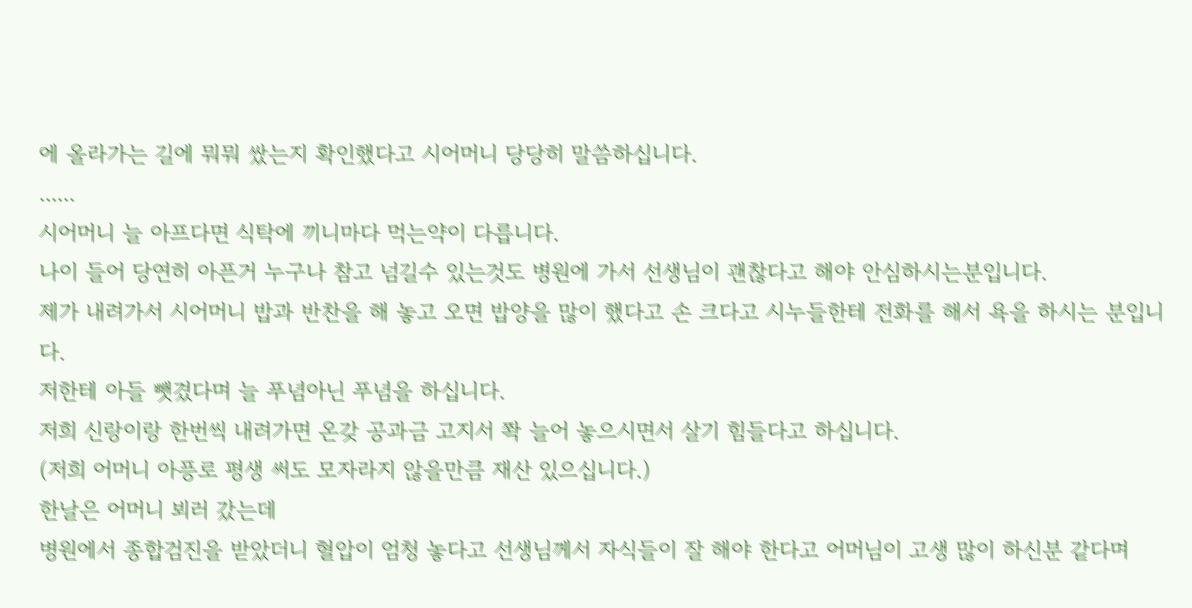에 올라가는 길에 뭐뭐 쌌는지 확인했다고 시어머니 당당히 말씀하십니다.
......
시어머니 늘 아프다면 식탁에 끼니마다 먹는약이 다릅니다.
나이 들어 당연히 아픈거 누구나 참고 넘길수 있는것도 병원에 가서 선생님이 괜찮다고 해야 안심하시는분입니다.
제가 내려가서 시어머니 밥과 반찬을 해 놓고 오면 밥양을 많이 했다고 손 크다고 시누들한테 전화를 해서 욕을 하시는 분입니다.
저한테 아들 뺏겼다며 늘 푸념아닌 푸념을 하십니다.
저희 신랑이랑 한번씩 내려가면 온갖 공과금 고지서 쫙 늘어 놓으시면서 살기 힘들다고 하십니다.
(저희 어머니 아픙로 평생 써도 모자라지 않을만큼 재산 있으십니다.)
한날은 어머니 뵈러 갔는데
병원에서 종합검진을 받았더니 혈압이 엄청 놓다고 선생님께서 자식들이 잘 해야 한다고 어머님이 고생 많이 하신분 같다며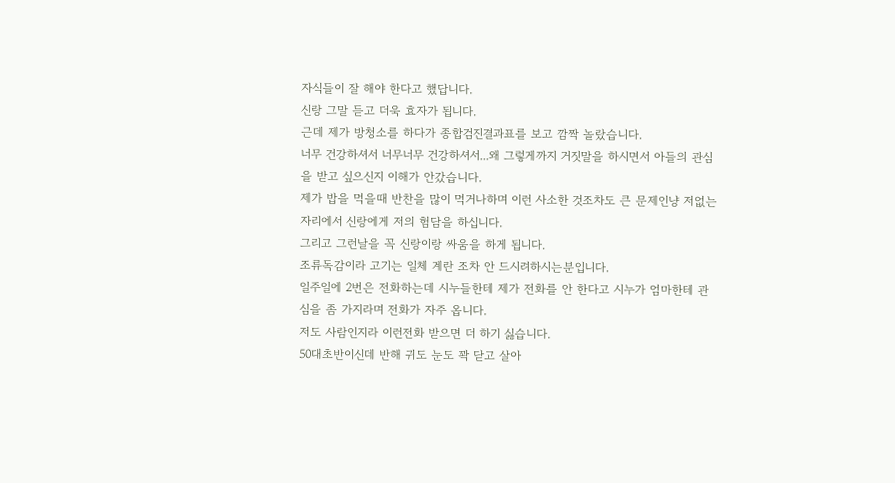자식들이 잘 해야 한다고 했답니다.
신랑 그말 듣고 더욱 효자가 됩니다.
근데 제가 방청소를 하다가 종합검진결과표를 보고 깜짝 놀랐습니다.
너무 건강하셔서 너무너무 건강하셔서...왜 그렇게까지 거짓말을 하시면서 아들의 관심을 받고 싶으신지 이해가 안갔습니다.
제가 밥을 먹을때 반찬을 많이 먹거나하며 이런 사소한 것조차도 큰 문제인냥 저없는 자리에서 신랑에게 저의 험담을 하십니다.
그리고 그런날을 꼭 신랑이랑 싸움을 하게 됩니다.
조류독감이라 고기는 일체 계란 조차 안 드시려하시는분입니다.
일주일에 2번은 전화하는데 시누들한테 제가 전화를 안 한다고 시누가 엄마한테 관심을 좀 가지라며 전화가 자주 옵니다.
저도 사람인지라 이런전화 받으면 더 하기 싫습니다.
50대초반이신데 반해 귀도 눈도 꽉 닫고 살아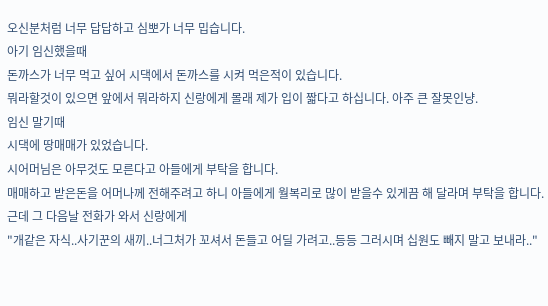오신분처럼 너무 답답하고 심뽀가 너무 밉습니다.
아기 임신했을때
돈까스가 너무 먹고 싶어 시댁에서 돈까스를 시켜 먹은적이 있습니다.
뭐라할것이 있으면 앞에서 뭐라하지 신랑에게 몰래 제가 입이 짧다고 하십니다. 아주 큰 잘못인냥.
임신 말기때
시댁에 땅매매가 있었습니다.
시어머님은 아무것도 모른다고 아들에게 부탁을 합니다.
매매하고 받은돈을 어머나께 전해주려고 하니 아들에게 월복리로 많이 받을수 있게끔 해 달라며 부탁을 합니다.
근데 그 다음날 전화가 와서 신랑에게
"개같은 자식..사기꾼의 새끼..너그처가 꼬셔서 돈들고 어딜 가려고..등등 그러시며 십원도 빼지 말고 보내라.."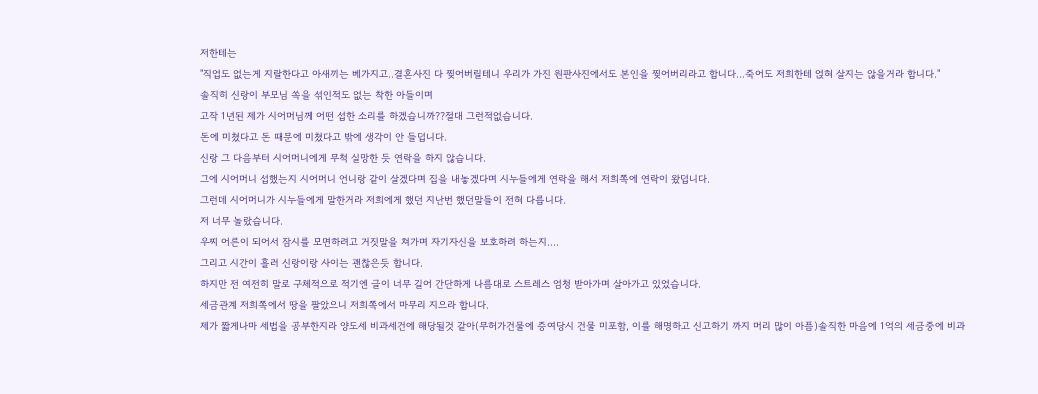저한테는
"직업도 없는게 지랄한다고 아새끼는 베가지고..결혼사진 다 찢어버릴테니 우리가 가진 원판사진에서도 본인을 찢어버리라고 합니다...죽어도 저희한테 얹혀 살지는 않을거라 합니다."
솔직히 신랑이 부모님 쏙을 섞인적도 없는 착한 아들이며
고작 1년된 제가 시어머님께 어떤 섭한 소리를 하겠습니까??절대 그런적없습니다.
돈에 미쳤다고 돈 때문에 미쳤다고 밖에 생각이 안 들덥니다.
신랑 그 다음부터 시어머니에게 무척 실망한 듯 연락을 하지 않습니다.
그에 시어머니 섭했는지 시어머니 언니랑 같이 살겠다며 집을 내놓겠다며 시누들에게 연락을 해서 저희쪽에 연락이 왔덥니다.
그런데 시어머니가 시누들에게 말한거라 저희에게 했던 지난번 했던말들이 전혀 다릅니다.
저 너무 놀랐습니다.
우찌 어른이 되어서 잠시를 모면하려고 거짓말을 쳐가며 자기자신을 보호하려 하는지....
그리고 시간이 흘러 신랑이랑 사이는 괜찮은듯 합니다.
하지만 전 여전히 말로 구체적으로 적기엔 글이 너무 길어 간단하게 나름대로 스트레스 엄청 받아가며 살아가고 있었습니다.
세금관계 저희쪽에서 땅을 팔았으니 저희쪽에서 마무리 지으라 합니다.
제가 짧게나마 세법을 공부한지라 양도세 비과세건에 해당될것 같아(무허가건물에 증여당시 건물 미포함, 이를 해명하고 신고하기 까지 머리 많이 아픔)솔직한 마음에 1억의 세금중에 비과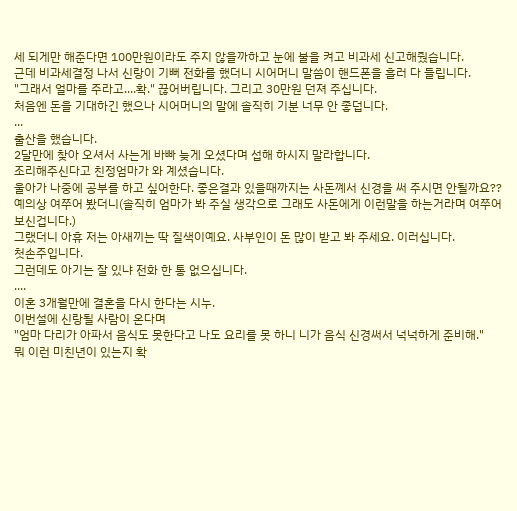세 되게만 해준다면 100만원이라도 주지 않을까하고 눈에 불을 켜고 비과세 신고해줬습니다.
근데 비과세결정 나서 신랑이 기뻐 전화를 했더니 시어머니 말씀이 핸드폰을 흘러 다 들립니다.
"그래서 얼마를 주라고....확." 끊어버립니다. 그리고 30만원 던져 주십니다.
처음엔 돈을 기대하긴 했으나 시어머니의 말에 솔직히 기분 너무 안 좋덥니다.
...
출산을 했습니다.
2달만에 찾아 오셔서 사는게 바빠 늦게 오셨다며 섭해 하시지 말라합니다.
조리해주신다고 친정엄마가 와 계셨습니다.
울아가 나중에 공부를 하고 싶어한다. 좋은결과 있을때까지는 사돈꼐서 신경을 써 주시면 안될까요??
예의상 여쭈어 봤더니(솔직히 엄마가 봐 주실 생각으로 그래도 사돈에게 이런말을 하는거라며 여쭈어보신겁니다.)
그랬더니 아휴 저는 아새끼는 딱 질색이예요. 사부인이 돈 많이 받고 봐 주세요. 이러십니다.
첫손주입니다.
그런데도 아기는 잘 있냐 전화 한 통 없으십니다.
....
이혼 3개월만에 결혼을 다시 한다는 시누.
이번설에 신랑될 사람이 온다며
"엄마 다리가 아파서 음식도 못한다고 나도 요리를 못 하니 니가 음식 신경써서 넉넉하게 준비해."
뭐 이런 미친년이 있는지 확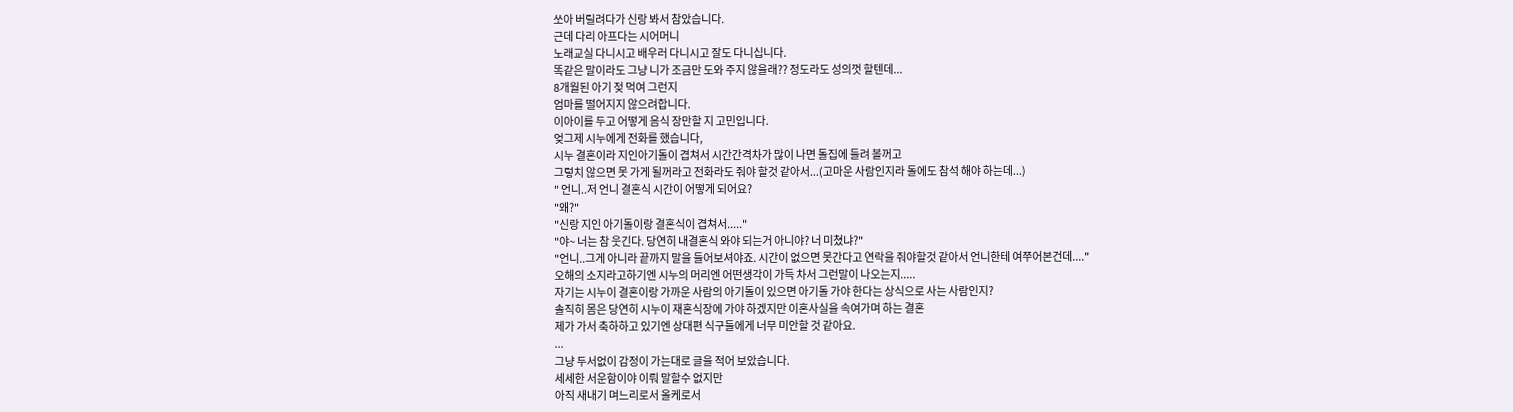쏘아 버릴려다가 신랑 봐서 참았습니다.
근데 다리 아프다는 시어머니
노래교실 다니시고 배우러 다니시고 잘도 다니십니다.
똑같은 말이라도 그냥 니가 조금만 도와 주지 않을래?? 정도라도 성의껏 할텐데...
8개월된 아기 젖 먹여 그런지
엄마를 떨어지지 않으려합니다.
이아이를 두고 어떻게 음식 장만할 지 고민입니다.
엊그제 시누에게 전화를 했습니다,
시누 결혼이라 지인아기돌이 겹쳐서 시간간격차가 많이 나면 돌집에 들려 볼꺼고
그렇치 않으면 못 가게 될꺼라고 전화라도 줘야 할것 같아서...(고마운 사람인지라 돌에도 참석 해야 하는데...)
" 언니..저 언니 결혼식 시간이 어떻게 되어요?
"왜?"
"신랑 지인 아기돌이랑 결혼식이 겹쳐서....."
"야~ 너는 참 웃긴다. 당연히 내결혼식 와야 되는거 아니야? 너 미쳤냐?"
"언니..그게 아니라 끝까지 말을 들어보셔야죠. 시간이 없으면 못간다고 연락을 줘야할것 같아서 언니한테 여쭈어본건데...."
오해의 소지라고하기엔 시누의 머리엔 어떤생각이 가득 차서 그런말이 나오는지.....
자기는 시누이 결혼이랑 가까운 사람의 아기돌이 있으면 아기돌 가야 한다는 상식으로 사는 사람인지?
솔직히 몸은 당연히 시누이 재혼식장에 가야 하겠지만 이혼사실을 속여가며 하는 결혼
제가 가서 축하하고 있기엔 상대편 식구들에게 너무 미안할 것 같아요.
...
그냥 두서없이 감정이 가는대로 글을 적어 보았습니다.
세세한 서운함이야 이뤄 말할수 없지만
아직 새내기 며느리로서 올케로서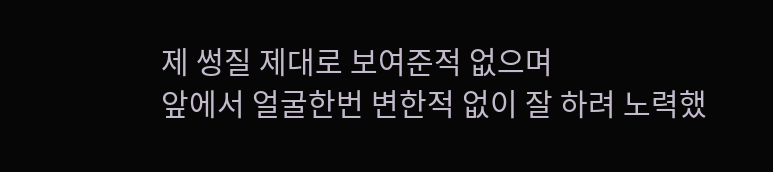제 썽질 제대로 보여준적 없으며
앞에서 얼굴한번 변한적 없이 잘 하려 노력했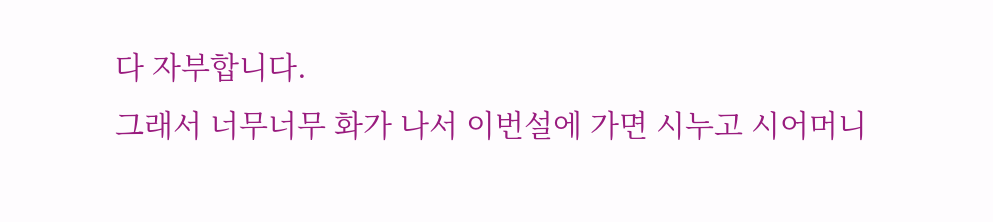다 자부합니다.
그래서 너무너무 화가 나서 이번설에 가면 시누고 시어머니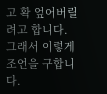고 확 엎어버릴려고 합니다.
그래서 이렇게 조언을 구합니다.